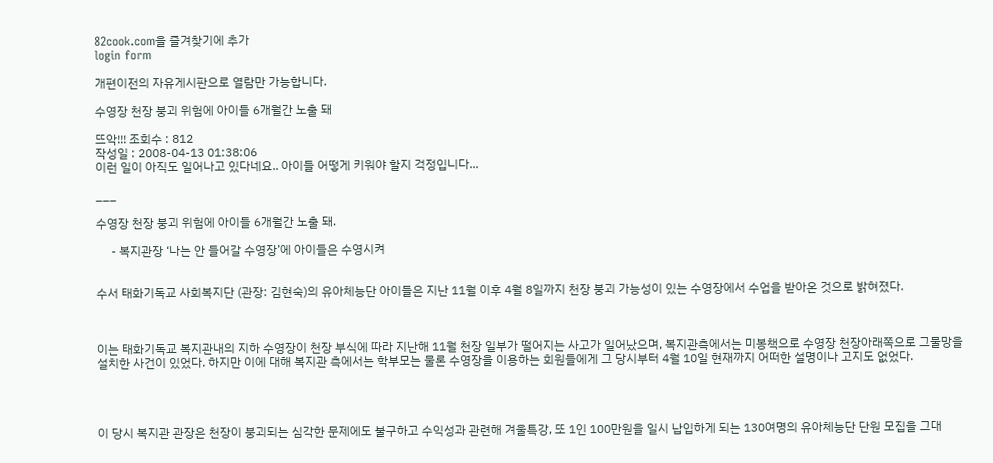82cook.com을 즐겨찾기에 추가
login form

개편이전의 자유게시판으로 열람만 가능합니다.

수영장 천장 붕괴 위험에 아이들 6개월간 노출 돼

뜨악!!! 조회수 : 812
작성일 : 2008-04-13 01:38:06
이런 일이 아직도 일어나고 있다네요.. 아이들 어떻게 키워야 할지 걱정입니다...

___

수영장 천장 붕괴 위험에 아이들 6개월간 노출 돼.

     - 복지관장 ‘나는 안 들어갈 수영장’에 아이들은 수영시켜


수서 태화기독교 사회복지단 (관장: 김현숙)의 유아체능단 아이들은 지난 11월 이후 4월 8일까지 천장 붕괴 가능성이 있는 수영장에서 수업을 받아온 것으로 밝혀졌다.



이는 태화기독교 복지관내의 지하 수영장이 천장 부식에 따라 지난해 11월 천장 일부가 떨어지는 사고가 일어났으며, 복지관측에서는 미봉책으로 수영장 천장아래쪽으로 그물망을 설치한 사건이 있었다. 하지만 이에 대해 복지관 측에서는 학부모는 물론 수영장을 이용하는 회원들에게 그 당시부터 4월 10일 현재까지 어떠한 설명이나 고지도 없었다.




이 당시 복지관 관장은 천장이 붕괴되는 심각한 문제에도 불구하고 수익성과 관련해 겨울특강, 또 1인 100만원을 일시 납입하게 되는 130여명의 유아체능단 단원 모집을 그대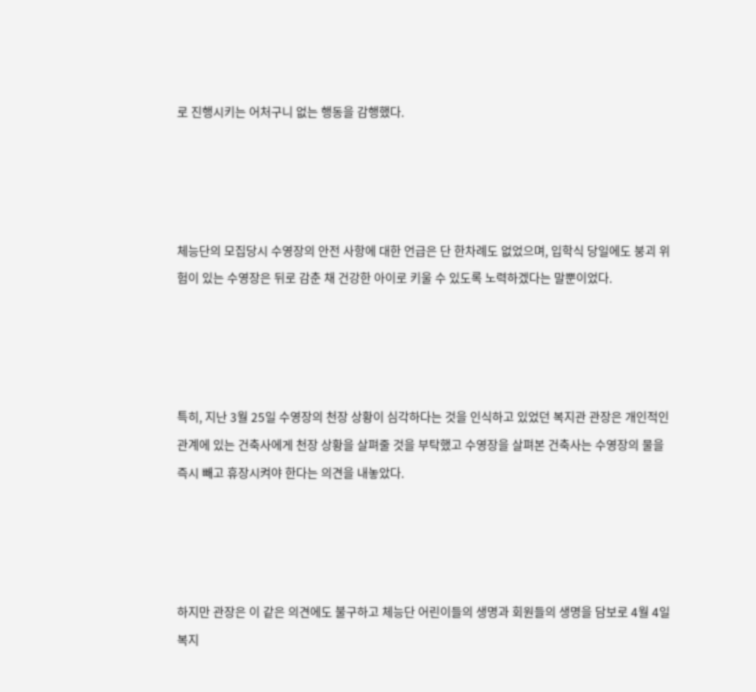로 진행시키는 어처구니 없는 행동을 감행했다.




체능단의 모집당시 수영장의 안전 사항에 대한 언급은 단 한차례도 없었으며, 입학식 당일에도 붕괴 위험이 있는 수영장은 뒤로 감춘 채 건강한 아이로 키울 수 있도록 노력하겠다는 말뿐이었다.




특히, 지난 3월 25일 수영장의 천장 상황이 심각하다는 것을 인식하고 있었던 복지관 관장은 개인적인 관계에 있는 건축사에게 천장 상황을 살펴줄 것을 부탁했고 수영장을 살펴본 건축사는 수영장의 물을 즉시 빼고 휴장시켜야 한다는 의견을 내놓았다.




하지만 관장은 이 같은 의견에도 불구하고 체능단 어린이들의 생명과 회원들의 생명을 담보로 4월 4일 복지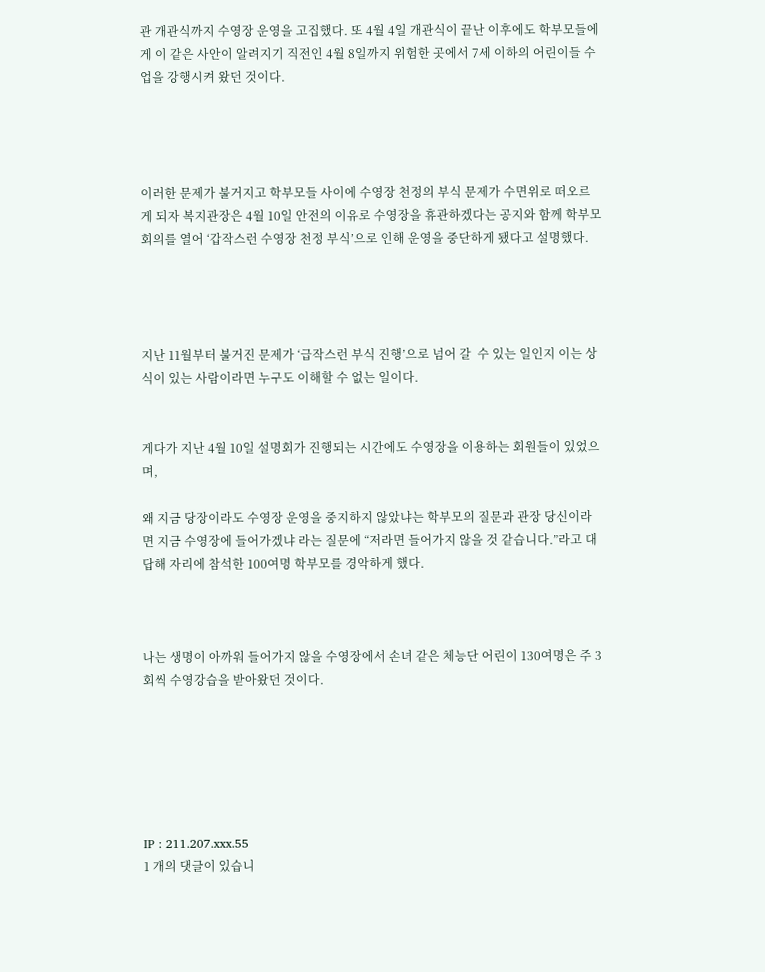관 개관식까지 수영장 운영을 고집했다. 또 4월 4일 개관식이 끝난 이후에도 학부모들에게 이 같은 사안이 알려지기 직전인 4월 8일까지 위험한 곳에서 7세 이하의 어린이들 수업을 강행시켜 왔던 것이다.




이러한 문제가 불거지고 학부모들 사이에 수영장 천정의 부식 문제가 수면위로 떠오르게 되자 복지관장은 4월 10일 안전의 이유로 수영장을 휴관하겠다는 공지와 함께 학부모 회의를 열어 ‘갑작스런 수영장 천정 부식’으로 인해 운영을 중단하게 됐다고 설명했다.




지난 11월부터 불거진 문제가 ‘급작스런 부식 진행’으로 넘어 갈  수 있는 일인지 이는 상식이 있는 사람이라면 누구도 이해할 수 없는 일이다.


게다가 지난 4월 10일 설명회가 진행되는 시간에도 수영장을 이용하는 회원들이 있었으며,

왜 지금 당장이라도 수영장 운영을 중지하지 않았냐는 학부모의 질문과 관장 당신이라면 지금 수영장에 들어가겠냐 라는 질문에 “저라면 들어가지 않을 것 같습니다.”라고 대답해 자리에 참석한 100여명 학부모를 경악하게 했다.



나는 생명이 아까워 들어가지 않을 수영장에서 손녀 같은 체능단 어린이 130여명은 주 3회씩 수영강습을 받아왔던 것이다.






IP : 211.207.xxx.55
1 개의 댓글이 있습니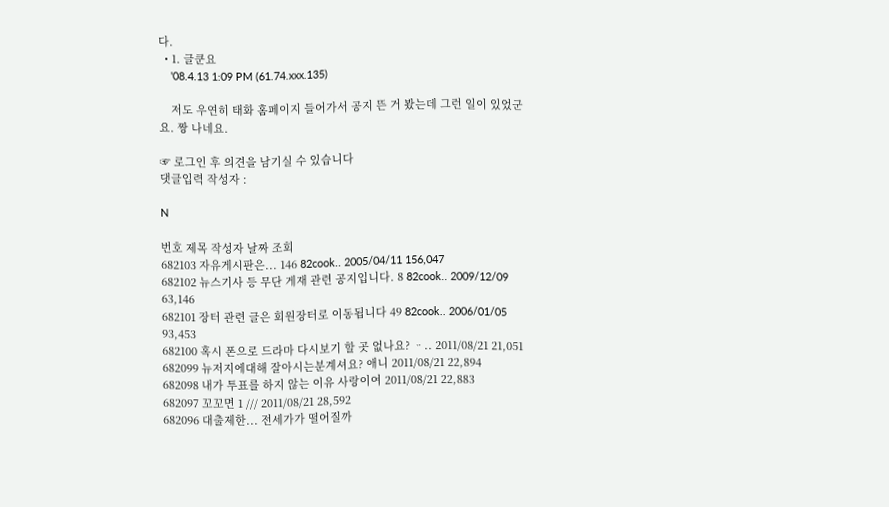다.
  • 1. 글쿤요
    '08.4.13 1:09 PM (61.74.xxx.135)

    저도 우연히 태화 홈페이지 들어가서 공지 뜬 거 봤는데 그런 일이 있었군요. 짱 나네요.

☞ 로그인 후 의견을 남기실 수 있습니다
댓글입력 작성자 :

N

번호 제목 작성자 날짜 조회
682103 자유게시판은... 146 82cook.. 2005/04/11 156,047
682102 뉴스기사 등 무단 게재 관련 공지입니다. 8 82cook.. 2009/12/09 63,146
682101 장터 관련 글은 회원장터로 이동됩니다 49 82cook.. 2006/01/05 93,453
682100 혹시 폰으로 드라마 다시보기 할 곳 없나요? ᆢ.. 2011/08/21 21,051
682099 뉴저지에대해 잘아시는분계셔요? 애니 2011/08/21 22,894
682098 내가 투표를 하지 않는 이유 사랑이여 2011/08/21 22,883
682097 꼬꼬면 1 /// 2011/08/21 28,592
682096 대출제한... 전세가가 떨어질까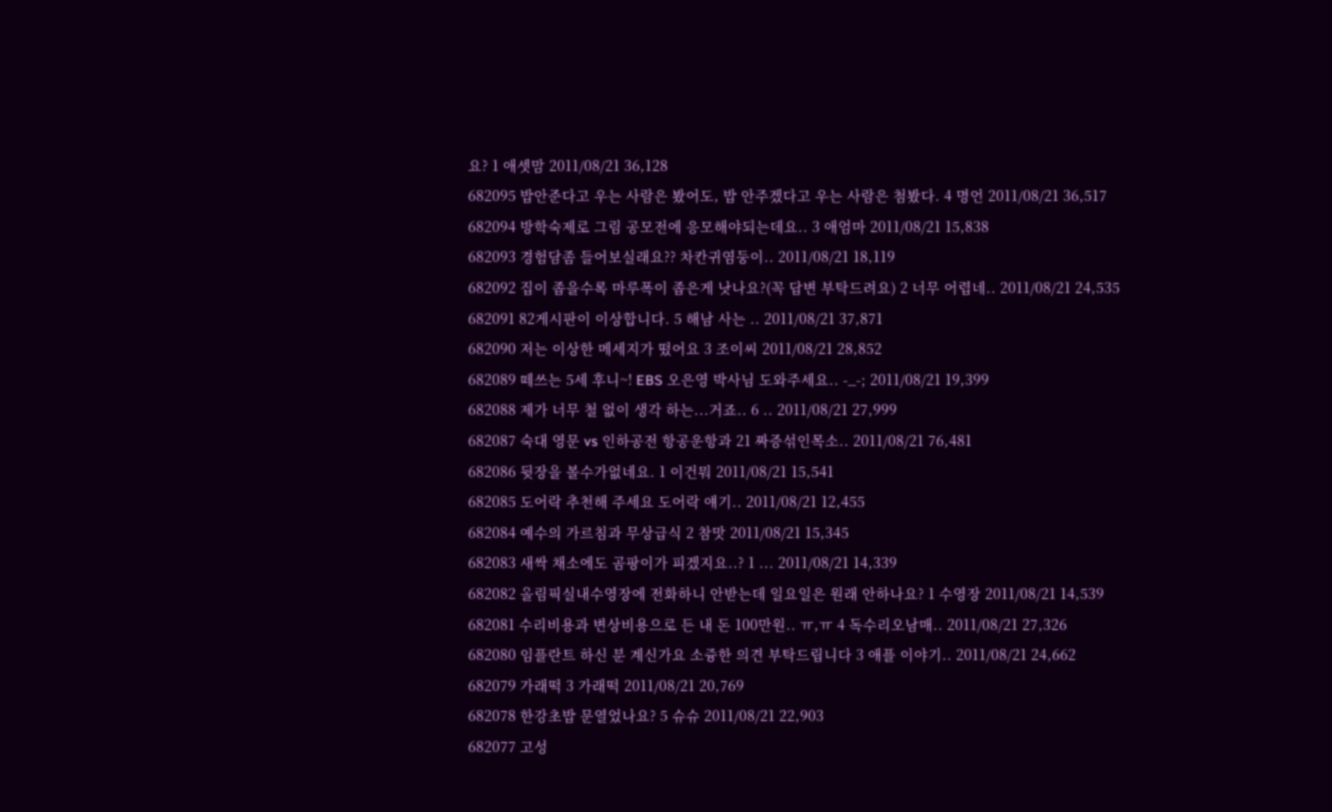요? 1 애셋맘 2011/08/21 36,128
682095 밥안준다고 우는 사람은 봤어도, 밥 안주겠다고 우는 사람은 첨봤다. 4 명언 2011/08/21 36,517
682094 방학숙제로 그림 공모전에 응모해야되는데요.. 3 애엄마 2011/08/21 15,838
682093 경험담좀 들어보실래요?? 차칸귀염둥이.. 2011/08/21 18,119
682092 집이 좁을수록 마루폭이 좁은게 낫나요?(꼭 답변 부탁드려요) 2 너무 어렵네.. 2011/08/21 24,535
682091 82게시판이 이상합니다. 5 해남 사는 .. 2011/08/21 37,871
682090 저는 이상한 메세지가 떴어요 3 조이씨 2011/08/21 28,852
682089 떼쓰는 5세 후니~! EBS 오은영 박사님 도와주세요.. -_-; 2011/08/21 19,399
682088 제가 너무 철 없이 생각 하는...거죠.. 6 .. 2011/08/21 27,999
682087 숙대 영문 vs 인하공전 항공운항과 21 짜증섞인목소.. 2011/08/21 76,481
682086 뒷장을 볼수가없네요. 1 이건뭐 2011/08/21 15,541
682085 도어락 추천해 주세요 도어락 얘기.. 2011/08/21 12,455
682084 예수의 가르침과 무상급식 2 참맛 2011/08/21 15,345
682083 새싹 채소에도 곰팡이가 피겠지요..? 1 ... 2011/08/21 14,339
682082 올림픽실내수영장에 전화하니 안받는데 일요일은 원래 안하나요? 1 수영장 2011/08/21 14,539
682081 수리비용과 변상비용으로 든 내 돈 100만원.. ㅠ,ㅠ 4 독수리오남매.. 2011/08/21 27,326
682080 임플란트 하신 분 계신가요 소즁한 의견 부탁드립니다 3 애플 이야기.. 2011/08/21 24,662
682079 가래떡 3 가래떡 2011/08/21 20,769
682078 한강초밥 문열었나요? 5 슈슈 2011/08/21 22,903
682077 고성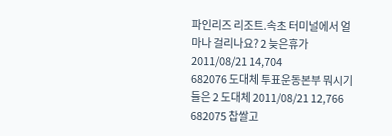파인리즈 리조트.속초 터미널에서 얼마나 걸리나요? 2 늦은휴가 2011/08/21 14,704
682076 도대체 투표운동본부 뭐시기들은 2 도대체 2011/08/21 12,766
682075 찹쌀고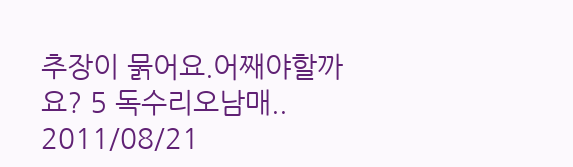추장이 묽어요.어째야할까요? 5 독수리오남매.. 2011/08/21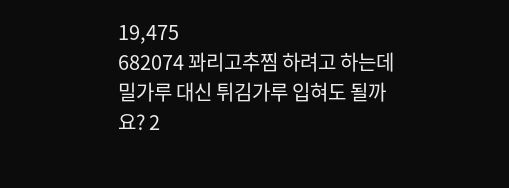19,475
682074 꽈리고추찜 하려고 하는데 밀가루 대신 튀김가루 입혀도 될까요? 2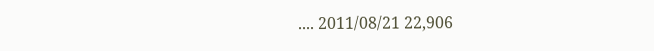.... 2011/08/21 22,906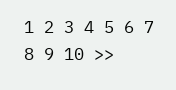1 2 3 4 5 6 7 8 9 10 >>